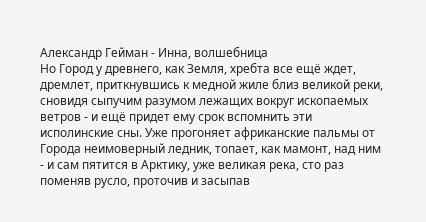Александр Гейман - Инна, волшебница
Но Город у древнего, как Земля, хребта все ещё ждет, дремлет, приткнувшись к медной жиле близ великой реки, сновидя сыпучим разумом лежащих вокруг ископаемых ветров - и ещё придет ему срок вспомнить эти исполинские сны. Уже прогоняет африканские пальмы от Города неимоверный ледник, топает, как мамонт, над ним - и сам пятится в Арктику, уже великая река, сто раз поменяв русло, проточив и засыпав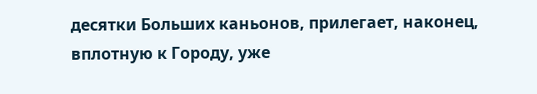десятки Больших каньонов, прилегает, наконец, вплотную к Городу, уже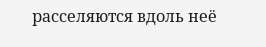расселяются вдоль неё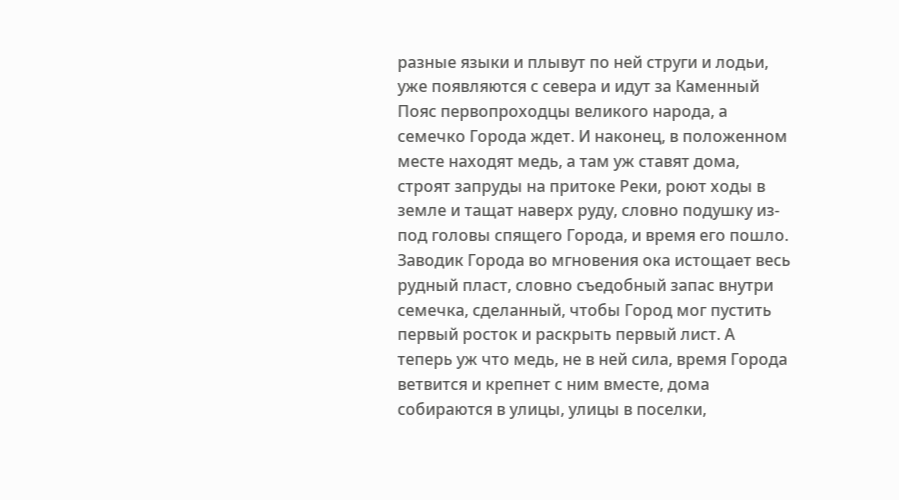разные языки и плывут по ней струги и лодьи, уже появляются с севера и идут за Каменный Пояс первопроходцы великого народа, а семечко Города ждет. И наконец, в положенном месте находят медь, а там уж ставят дома, строят запруды на притоке Реки, роют ходы в земле и тащат наверх руду, словно подушку из-под головы спящего Города, и время его пошло. Заводик Города во мгновения ока истощает весь рудный пласт, словно съедобный запас внутри семечка, сделанный, чтобы Город мог пустить первый росток и раскрыть первый лист. А теперь уж что медь, не в ней сила, время Города ветвится и крепнет с ним вместе, дома собираются в улицы, улицы в поселки,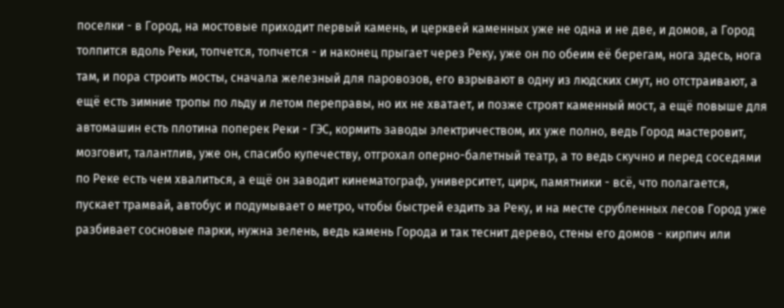поселки - в Город, на мостовые приходит первый камень, и церквей каменных уже не одна и не две, и домов, а Город толпится вдоль Реки, топчется, топчется - и наконец прыгает через Реку, уже он по обеим её берегам, нога здесь, нога там, и пора строить мосты, сначала железный для паровозов, его взрывают в одну из людских смут, но отстраивают, а ещё есть зимние тропы по льду и летом переправы, но их не хватает, и позже строят каменный мост, а ещё повыше для автомашин есть плотина поперек Реки - ГЭС, кормить заводы электричеством, их уже полно, ведь Город мастеровит, мозговит, талантлив, уже он, спасибо купечеству, отгрохал оперно-балетный театр, а то ведь скучно и перед соседями по Реке есть чем хвалиться, а ещё он заводит кинематограф, университет, цирк, памятники - всё, что полагается, пускает трамвай, автобус и подумывает о метро, чтобы быстрей ездить за Реку, и на месте срубленных лесов Город уже разбивает сосновые парки, нужна зелень, ведь камень Города и так теснит дерево, стены его домов - кирпич или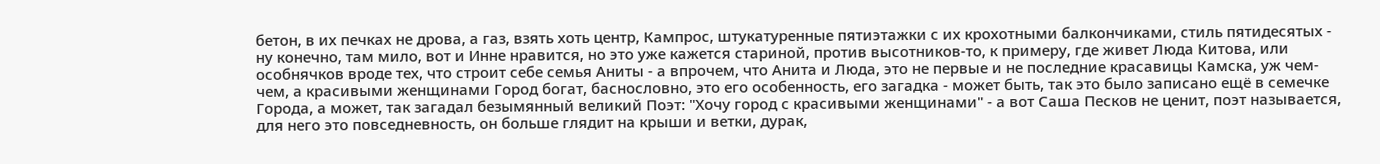бетон, в их печках не дрова, а газ, взять хоть центр, Кампрос, штукатуренные пятиэтажки с их крохотными балкончиками, стиль пятидесятых - ну конечно, там мило, вот и Инне нравится, но это уже кажется стариной, против высотников-то, к примеру, где живет Люда Китова, или особнячков вроде тех, что строит себе семья Аниты - а впрочем, что Анита и Люда, это не первые и не последние красавицы Камска, уж чем-чем, а красивыми женщинами Город богат, баснословно, это его особенность, его загадка - может быть, так это было записано ещё в семечке Города, а может, так загадал безымянный великий Поэт: "Хочу город с красивыми женщинами" - а вот Саша Песков не ценит, поэт называется, для него это повседневность, он больше глядит на крыши и ветки, дурак,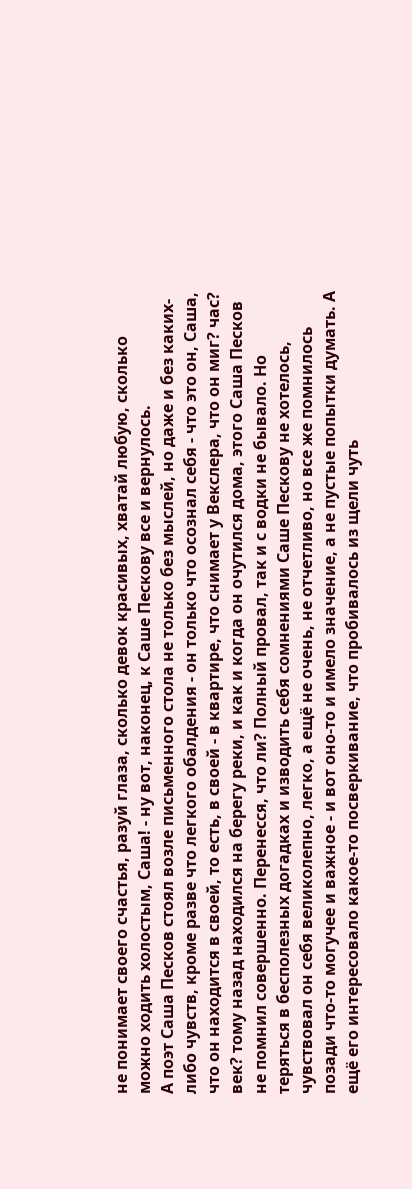не понимает своего счастья, разуй глаза, сколько девок красивых, хватай любую, сколько можно ходить холостым, Саша! - ну вот, наконец, к Саше Пескову все и вернулось.
А поэт Саша Песков стоял возле письменного стола не только без мыслей, но даже и без каких-либо чувств, кроме разве что легкого обалдения - он только что осознал себя - что это он, Саша, что он находится в своей, то есть, в своей - в квартире, что снимает у Векслера, что он миг? час? век? тому назад находился на берегу реки, и как и когда он очутился дома, этого Саша Песков не помнил совершенно. Перенесся, что ли? Полный провал, так и с водки не бывало. Но теряться в бесполезных догадках и изводить себя сомнениями Саше Пескову не хотелось, чувствовал он себя великолепно, легко, а ещё не очень, не отчетливо, но все же помнилось позади что-то могучее и важное - и вот оно-то и имело значение, а не пустые попытки думать. А ещё его интересовало какое-то посверкивание, что пробивалось из щели чуть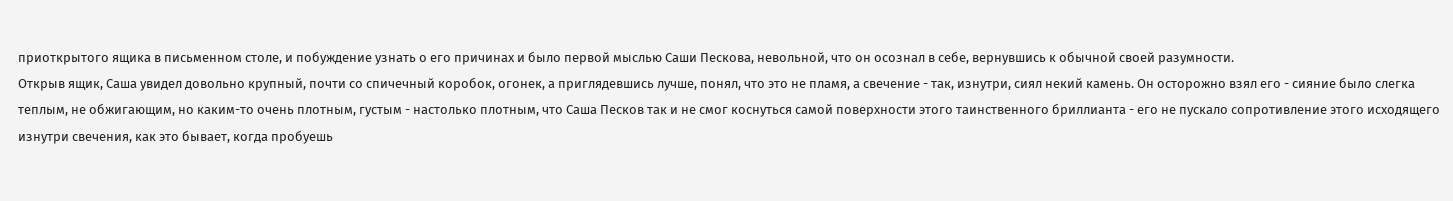приоткрытого ящика в письменном столе, и побуждение узнать о его причинах и было первой мыслью Саши Пескова, невольной, что он осознал в себе, вернувшись к обычной своей разумности.
Открыв ящик, Саша увидел довольно крупный, почти со спичечный коробок, огонек, а приглядевшись лучше, понял, что это не пламя, а свечение - так, изнутри, сиял некий камень. Он осторожно взял его - сияние было слегка теплым, не обжигающим, но каким-то очень плотным, густым - настолько плотным, что Саша Песков так и не смог коснуться самой поверхности этого таинственного бриллианта - его не пускало сопротивление этого исходящего изнутри свечения, как это бывает, когда пробуешь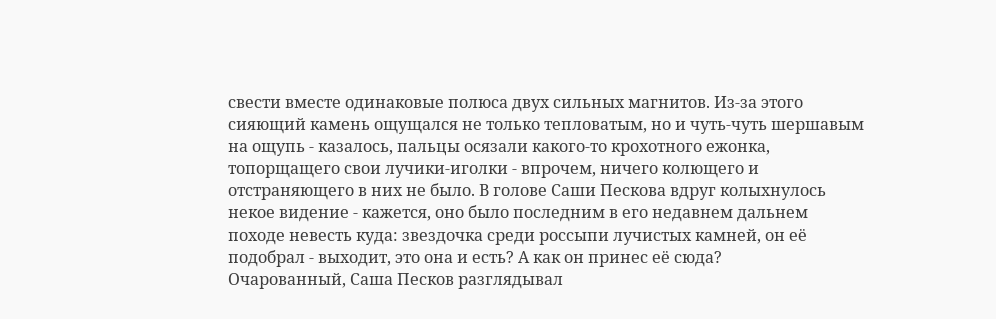свести вместе одинаковые полюса двух сильных магнитов. Из-за этого сияющий камень ощущался не только тепловатым, но и чуть-чуть шершавым на ощупь - казалось, пальцы осязали какого-то крохотного ежонка, топорщащего свои лучики-иголки - впрочем, ничего колющего и отстраняющего в них не было. В голове Саши Пескова вдруг колыхнулось некое видение - кажется, оно было последним в его недавнем дальнем походе невесть куда: звездочка среди россыпи лучистых камней, он её подобрал - выходит, это она и есть? А как он принес её сюда?
Очарованный, Саша Песков разглядывал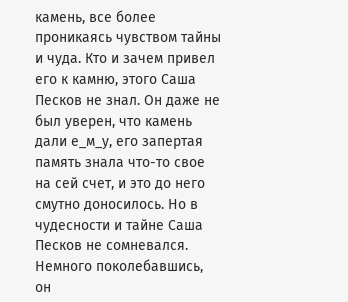камень, все более проникаясь чувством тайны и чуда. Кто и зачем привел его к камню, этого Саша Песков не знал. Он даже не был уверен, что камень дали е_м_у, его запертая память знала что-то свое на сей счет, и это до него смутно доносилось. Но в чудесности и тайне Саша Песков не сомневался. Немного поколебавшись, он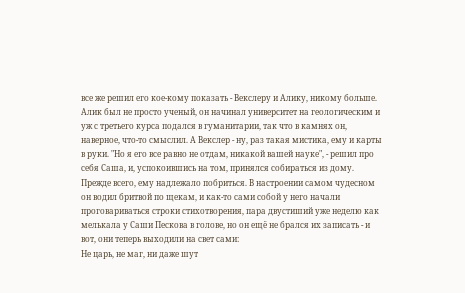все же решил его кое-кому показать - Векслеру и Алику, никому больше. Алик был не просто ученый, он начинал университет на геологическим и уж с третьего курса подался в гуманитарии, так что в камнях он, наверное, что-то смыслил. А Векслер - ну, раз такая мистика, ему и карты в руки. "Но я его все равно не отдам, никакой вашей науке", - решил про себя Саша, и, успокоившись на том, принялся собираться из дому. Прежде всего, ему надлежало побриться. В настроении самом чудесном он водил бритвой по щекам, и как-то сами собой у него начали проговариваться строки стихотворения, пара двустиший уже неделю как мелькала у Саши Пескова в голове, но он ещё не брался их записать - и вот, они теперь выходили на свет сами:
Не царь, не маг, ни даже шут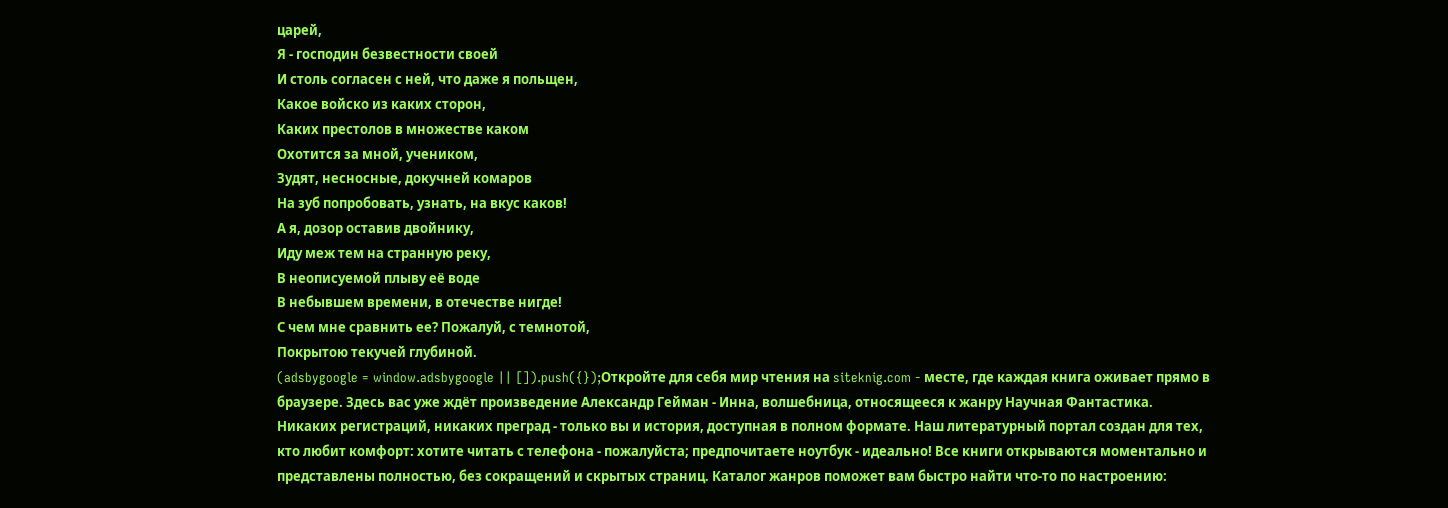царей,
Я - господин безвестности своей
И столь согласен с ней, что даже я польщен,
Какое войско из каких сторон,
Каких престолов в множестве каком
Охотится за мной, учеником,
Зудят, несносные, докучней комаров
На зуб попробовать, узнать, на вкус каков!
А я, дозор оставив двойнику,
Иду меж тем на странную реку,
В неописуемой плыву её воде
В небывшем времени, в отечестве нигде!
С чем мне сравнить ее? Пожалуй, с темнотой,
Покрытою текучей глубиной.
(adsbygoogle = window.adsbygoogle || []).push({});Откройте для себя мир чтения на siteknig.com - месте, где каждая книга оживает прямо в браузере. Здесь вас уже ждёт произведение Александр Гейман - Инна, волшебница, относящееся к жанру Научная Фантастика. Никаких регистраций, никаких преград - только вы и история, доступная в полном формате. Наш литературный портал создан для тех, кто любит комфорт: хотите читать с телефона - пожалуйста; предпочитаете ноутбук - идеально! Все книги открываются моментально и представлены полностью, без сокращений и скрытых страниц. Каталог жанров поможет вам быстро найти что-то по настроению: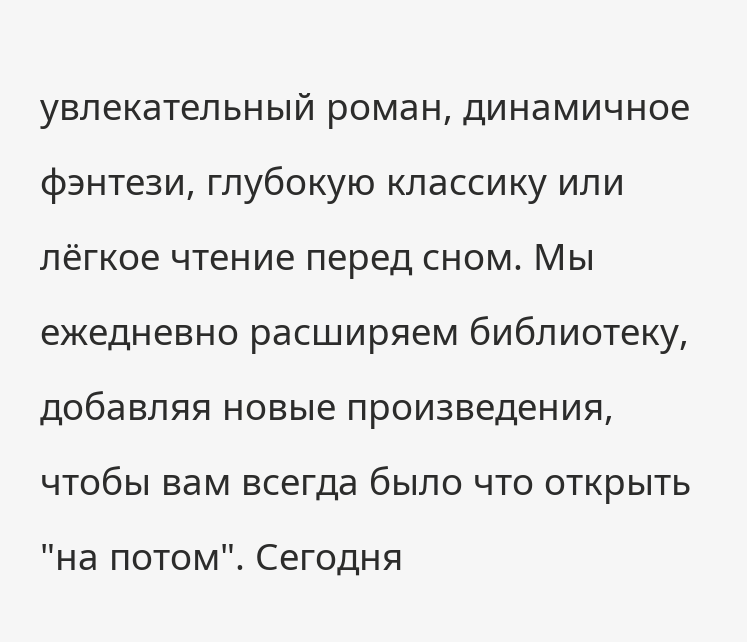увлекательный роман, динамичное фэнтези, глубокую классику или лёгкое чтение перед сном. Мы ежедневно расширяем библиотеку, добавляя новые произведения, чтобы вам всегда было что открыть "на потом". Сегодня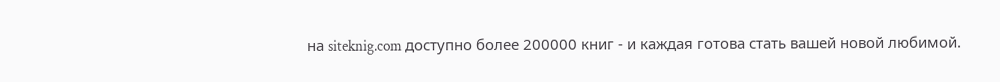на siteknig.com доступно более 200000 книг - и каждая готова стать вашей новой любимой.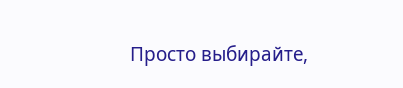Просто выбирайте,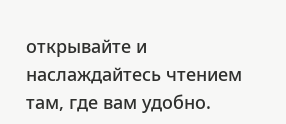открывайте и наслаждайтесь чтением там, где вам удобно.